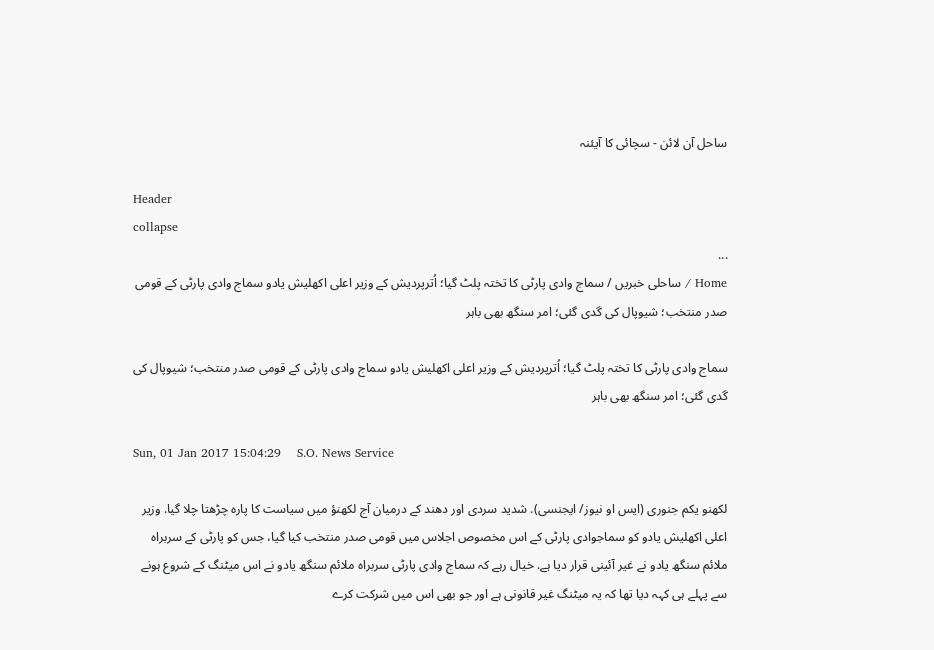ساحل آن لائن - سچائی کا آیئنہ

Header
collapse
...
Home / ساحلی خبریں / سماج وادی پارٹی کا تختہ پلٹ گیا؛ اُترپردیش کے وزیر اعلی اکھلیش یادو سماج وادی پارٹی کے قومی صدر منتخب؛ شیوپال کی گدی گئی؛ امر سنگھ بھی باہر

سماج وادی پارٹی کا تختہ پلٹ گیا؛ اُترپردیش کے وزیر اعلی اکھلیش یادو سماج وادی پارٹی کے قومی صدر منتخب؛ شیوپال کی گدی گئی؛ امر سنگھ بھی باہر

Sun, 01 Jan 2017 15:04:29    S.O. News Service

لکھنو یکم جنوری (ایس او نیوز/ ایجنسی). شدید سردی اور دھند کے درمیان آج لکھنؤ میں سیاست کا پارہ چڑھتا چلا گیا. وزیر اعلی اکھلیش یادو کو سماجوادی پارٹی کے اس مخصوص اجلاس میں قومی صدر منتخب کیا گیا، جس کو پارٹی کے سربراہ ملائم سنگھ یادو نے غیر آئینی قرار دیا ہے. خیال رہے کہ سماج وادی پارٹی سربراہ ملائم سنگھ یادو نے اس میٹنگ کے شروع ہونے سے پہلے ہی کہہ دیا تھا کہ یہ میٹنگ غیر قانونی ہے اور جو بھی اس میں شرکت کرے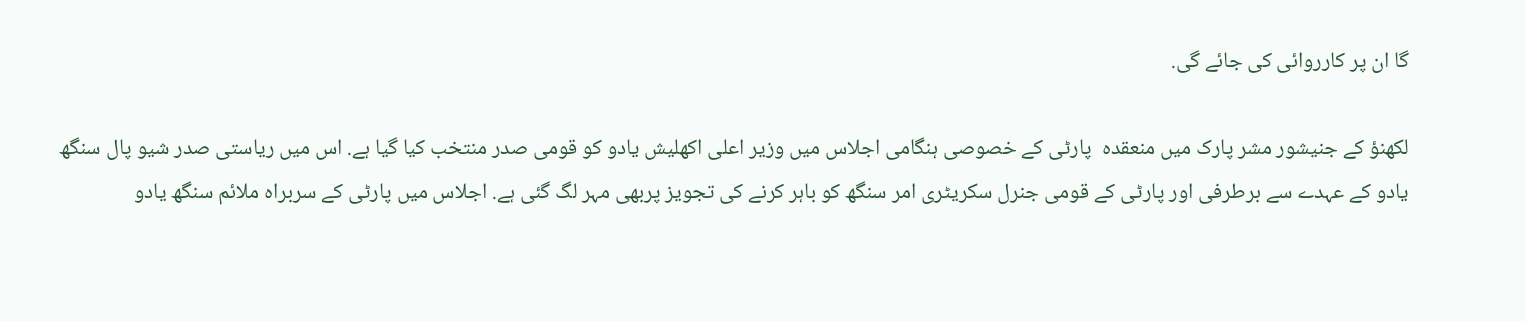گا ان پر کارروائی کی جائے گی.

لکھنؤ کے جنیشور مشر پارک میں منعقدہ  پارٹی کے خصوصی ہنگامی اجلاس میں وزیر اعلی اکھلیش یادو کو قومی صدر منتخب کیا گیا ہے. اس میں ریاستی صدر شیو پال سنگھ یادو کے عہدے سے برطرفی اور پارٹی کے قومی جنرل سکریٹری امر سنگھ کو باہر کرنے کی تجویز پربھی مہر لگ گئی ہے. اجلاس میں پارٹی کے سربراہ ملائم سنگھ یادو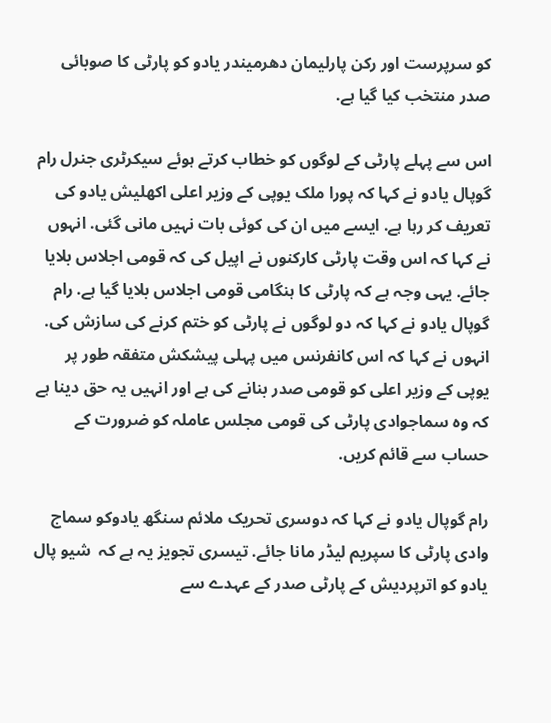کو سرپرست اور رکن پارلیمان دھرمیندر یادو کو پارٹی کا صوبائی صدر منتخب کیا گیا ہے.

اس سے پہلے پارٹی کے لوگوں کو خطاب کرتے ہوئے سیکرٹری جنرل رام گوپال یادو نے کہا کہ پورا ملک یوپی کے وزیر اعلی اکھلیش یادو کی تعریف کر رہا ہے. ایسے میں ان کی کوئی بات نہیں مانی گئی. انہوں نے کہا کہ اس وقت پارٹی کارکنوں نے اپیل کی کہ قومی اجلاس بلایا جائے. یہی وجہ ہے کہ پارٹی کا ہنگامی قومی اجلاس بلایا گیا ہے. رام گوپال یادو نے کہا کہ دو لوگوں نے پارٹی کو ختم کرنے کی سازش کی. انہوں نے کہا کہ اس کانفرنس میں پہلی پیشکش متفقہ طور پر یوپی کے وزیر اعلی کو قومی صدر بنانے کی ہے اور انہیں یہ حق دینا ہے کہ وہ سماجوادی پارٹی کی قومی مجلس عاملہ کو ضرورت کے حساب سے قائم کریں.

رام گوپال یادو نے کہا کہ دوسری تحریک ملائم سنگھ یادوکو سماج وادی پارٹی کا سپریم لیڈر مانا جائے. تیسری تجویز یہ ہے کہ  شیو پال یادو کو اترپردیش کے پارٹی صدر کے عہدے سے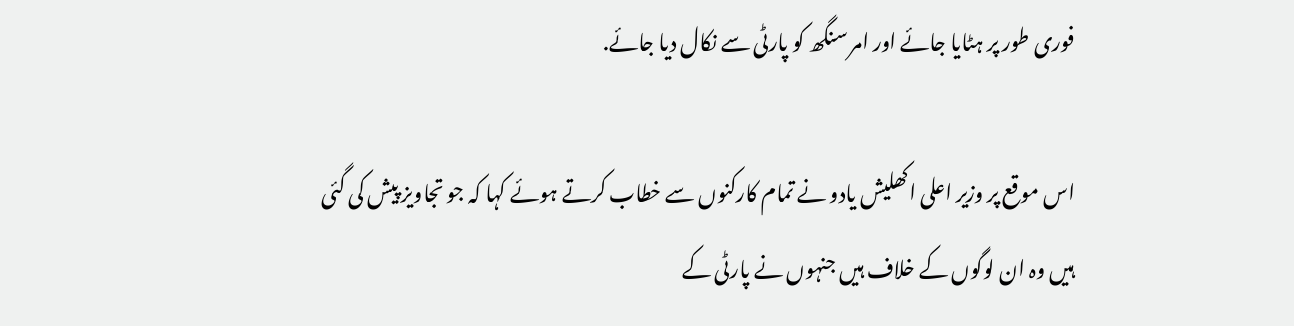فوری طور پر ہٹایا جائے اور امر سنگھ کو پارٹی سے نکال دیا جائے.

اس موقع پر وزیر اعلی اکھلیش یادو نے تمام کارکنوں سے خطاب کرتے ہوئے کہا کہ جو تجاویز پیش کی گئی ہیں وہ ان لوگوں کے خلاف ہیں جنہوں نے پارٹی کے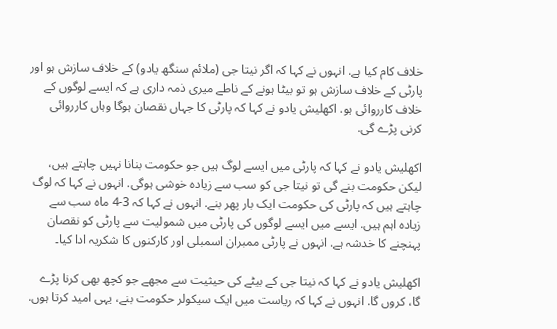خلاف کام کیا ہے. انہوں نے کہا کہ اگر نیتا جی (ملائم سنگھ یادو) کے خلاف سازش ہو اور پارٹی کے خلاف سازش ہو تو بیٹا ہونے کے ناطے میری ذمہ داری ہے کہ ایسے لوگوں کے خلاف کارروائی ہو. اکھلیش یادو نے کہا کہ پارٹی کا جہاں نقصان ہوگا وہاں کارروائی کرنی پڑے گی.

اکھلیش یادو نے کہا کہ پارٹی میں ایسے لوگ ہیں جو حکومت بنانا نہیں چاہتے ہیں، لیکن حکومت بنے گی تو نیتا جی کو سب سے زیادہ خوشی ہوگی. انہوں نے کہا کہ لوگ چاہتے ہیں کہ پارٹی کی حکومت ایک بار پھر بنے. انہوں نے کہا کہ 3-4 ماہ سب سے زیادہ اہم ہیں. ایسے میں ایسے لوگوں کی پارٹی میں شمولیت سے پارٹی کو نقصان پہنچنے کا خدشہ ہے. انہوں نے پارٹی ممبران اسمبلی اور کارکنوں کا شکریہ ادا کیا۔

اکھلیش یادو نے کہا کہ نیتا جی کے بیٹے کی حیثیت سے مجھے جو کچھ بھی کرنا پڑے گا، کروں گا. انہوں نے کہا کہ ریاست میں ایک سیکولر حکومت بنے، یہی امید کرتا ہوں.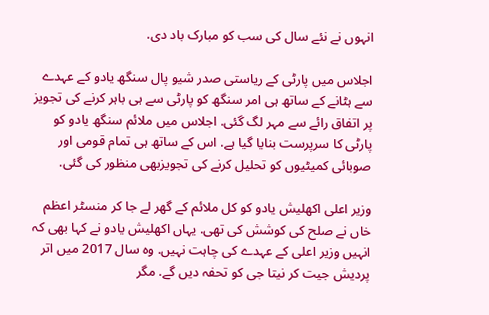انہوں نے نئے سال کی سب کو مبارک باد دی.

اجلاس میں پارٹی کے ریاستی صدر شیو پال سنگھ یادو کے عہدے سے ہٹانے کے ساتھ ہی امر سنگھ کو پارٹی سے ہی باہر کرنے کی تجویز پر اتفاق رائے سے مہر لگ گئی. اجلاس میں ملائم سنگھ یادو کو پارٹی کا سرپرست بنایا گیا ہے. اس کے ساتھ ہی تمام قومی اور صوبائی کمیٹیوں کو تحلیل کرنے کی تجویزبھی منظور کی گئی.

وزیر اعلی اکھلیش یادو کو کل ملائم کے گھر لے جا کر منسٹر اعظم خاں نے صلح کی کوشش کی تھی. یہاں اکھلیش یادو نے کہا بھی کہ انہیں وزیر اعلی کے عہدے کی چاہت نہیں. وہ سال 2017 میں اتر پردیش جیت کر نیتا جی کو تحفہ دیں گے. مگر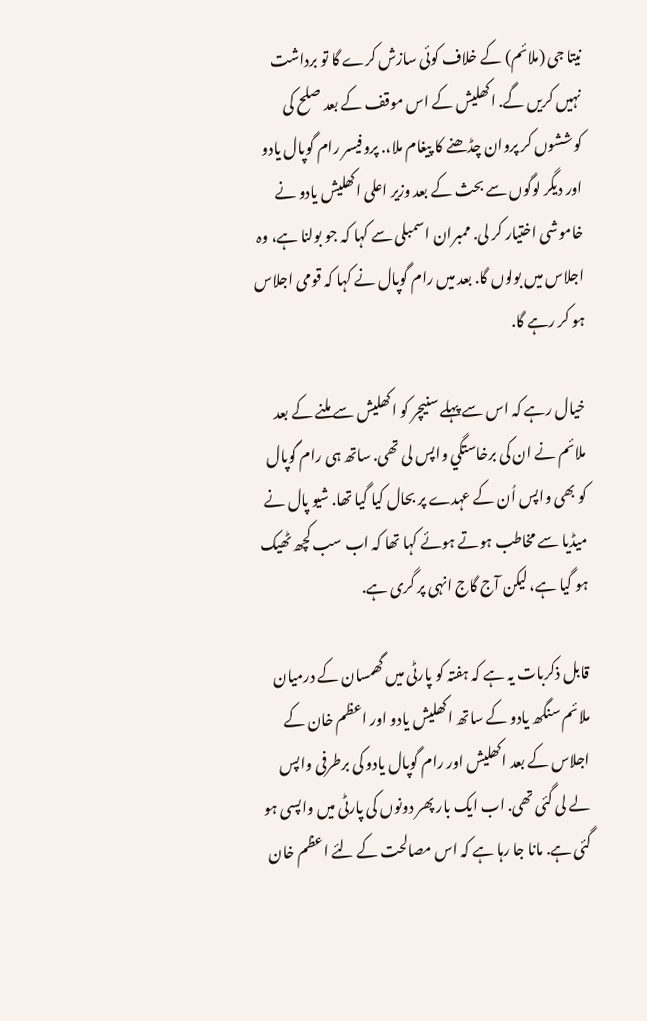نیتا جی (ملائم) کے خلاف کوئی سازش کرے گا تو برداشت نہیں کریں گے. اکھلیش کے اس موقف کے بعد صلح کی کوششوں کر پروان چڈھنے کا پیغام ملا،. پروفیسر رام گوپال یادو اور دیگر لوگوں سے بحث کے بعد وزیر اعلی اکھلیش یادو نے خاموشی اختیار کر لی. ممبران اسمبلی سے کہا کہ جو بولنا ہے، وہ اجلاس میں بولوں گا. بعد میں رام گوپال نے کہا کہ قومی اجلاس ہو کر رہے گا.

خیال رہے کہ اس سے پہلے سنیچر کو اکھلیش سے ملنے کے بعد ملائم نے ان کی برخاستگي واپس لی تھی. ساتھ ہی رام گوپال کو بھی واپس اُن کے عہدے پر بحال کیا گیا تھا. شیو پال نے میڈیا سے مخاطب ہوتے ہوئے کہا تھا کہ اب سب کچھ ٹھیک ہو گیا ہے، لیکن آج گاج انہی پر گری ہے.

قابل ذکربات یہ ہے کہ ہفتہ کو پارٹی میں گھمسان کے درمیان ملائم سنگھ یادو کے ساتھ اکھلیش یادو اور اعظم خان کے اجلاس کے بعد اکھلیش اور رام گوپال یادو کی برطرفی واپس لے لی گئی تھی. اب ایک بار پھر دونوں کی پارٹی میں واپسی ہو گئی ہے. مانا جا رہا ہے کہ اس مصالحت کے لئے اعظم خان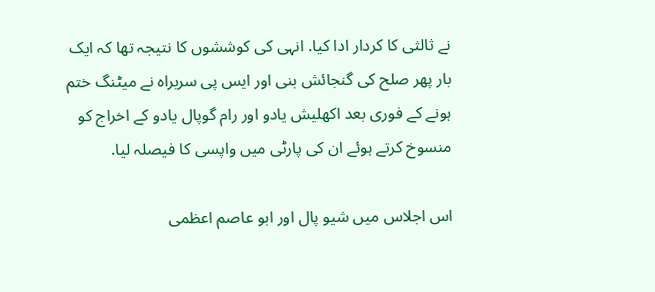نے ثالثی کا کردار ادا کیا. انہی کی کوششوں کا نتیجہ تھا کہ ایک بار پھر صلح کی گنجائش بنی اور ایس پی سربراہ نے میٹنگ ختم ہونے کے فوری بعد اکھلیش یادو اور رام گوپال یادو کے اخراج کو منسوخ کرتے ہوئے ان کی پارٹی میں واپسی کا فیصلہ لیا.

اس اجلاس میں شیو پال اور ابو عاصم اعظمی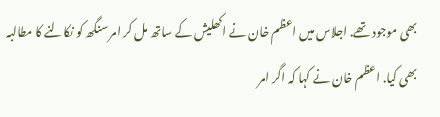بھی موجود تھے. اجلاس میں اعظم خان نے اکھلیش کے ساتھ مل کر امر سنگھ کو نکالنے کا مطالبہ بھی کیا. اعظم خان نے کہا کہ اگر امر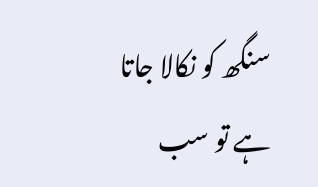سنگھ کو نکالا جاتا ہے تو سب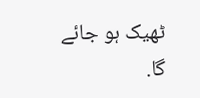ٹھیک ہو جائے گا.